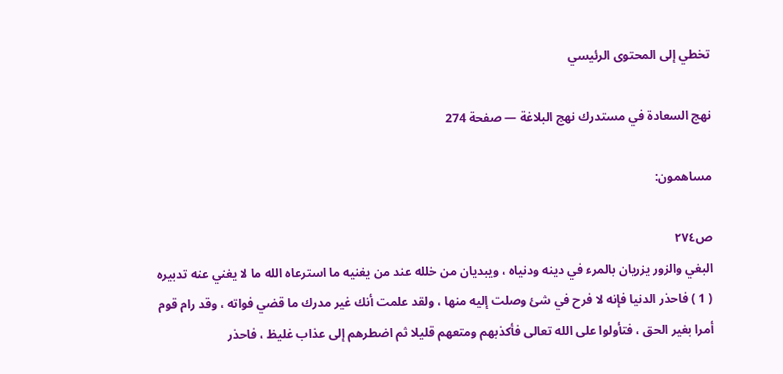تخطي إلى المحتوى الرئيسي

نهج السعادة في مستدرك نهج البلاغة — صفحة 274

مساهمون:

ص٢٧٤
البغي والزور يزريان بالمرء في دينه ودنياه ، ويبديان من خلله عند من يغنيه ما استرعاه الله ما لا يغني عنه تدبيره ( 1 ) فاحذر الدنيا فإنه لا فرح في شئ وصلت إليه منها ، ولقد علمت أنك غير مدرك ما قضي فواته ، وقد رام قوم أمرا بغير الحق ، فتأولوا على الله تعالى فأكذبهم ومتعهم قليلا ثم اضطرهم إلى عذاب غليظ ، فاحذر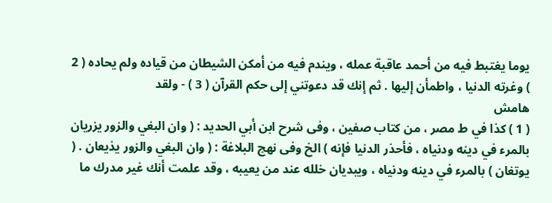يوما يغتبط فيه من أحمد عاقبة عمله ، ويندم فيه من أمكن الشيطان من قياده ولم يحاده ( 2 ) وغرته الدنيا ، واطمأن إليها . ثم إنك قد دعوتني إلى حكم القرآن ( 3 ) - ولقد
هامش
( 1 ) كذا في ط مصر ، من كتاب صفين ، وفى شرح ابن أبي الحديد : ( وان البغي والزور يزريان بالمرء في دينه ودنياه ، فأحذر الدنيا فإنه ) الخ وفى نهج البلاغة : ( وان البغي والزور يذيعان . ( يوتغان ) بالمرء في دينه ودنياه ، ويبديان خلله عند من يعيبه ، وقد علمت أنك غير مدرك ما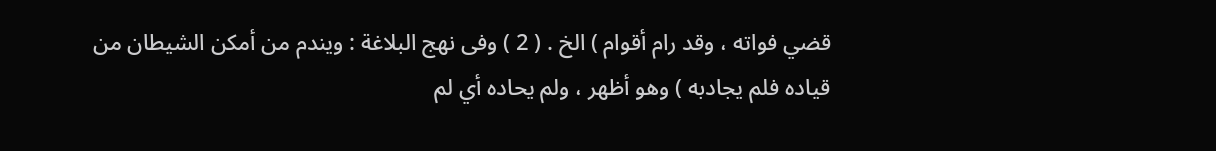قضي فواته ، وقد رام أقوام ) الخ . ( 2 ) وفى نهج البلاغة : ويندم من أمكن الشيطان من قياده فلم يجادبه ) وهو أظهر ، ولم يحاده أي لم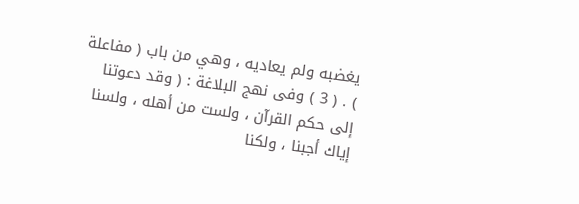يغضبه ولم يعاديه ، وهي من باب ( مفاعلة ) . ( 3 ) وفى نهج البلاغة : ( وقد دعوتنا إلى حكم القرآن ، ولست من أهله ، ولسنا إياك أجبنا ، ولكنا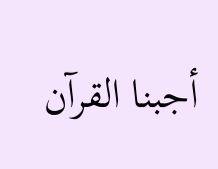أجبنا القرآن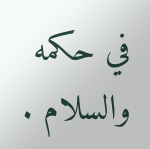في حكمه والسلام .